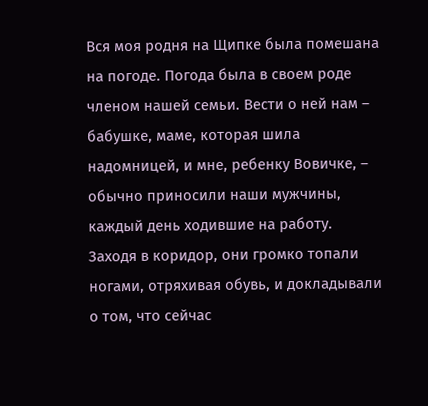Вся моя родня на Щипке была помешана на погоде. Погода была в своем роде членом нашей семьи. Вести о ней нам – бабушке, маме, которая шила надомницей, и мне, ребенку Вовичке, – обычно приносили наши мужчины, каждый день ходившие на работу. Заходя в коридор, они громко топали ногами, отряхивая обувь, и докладывали о том, что сейчас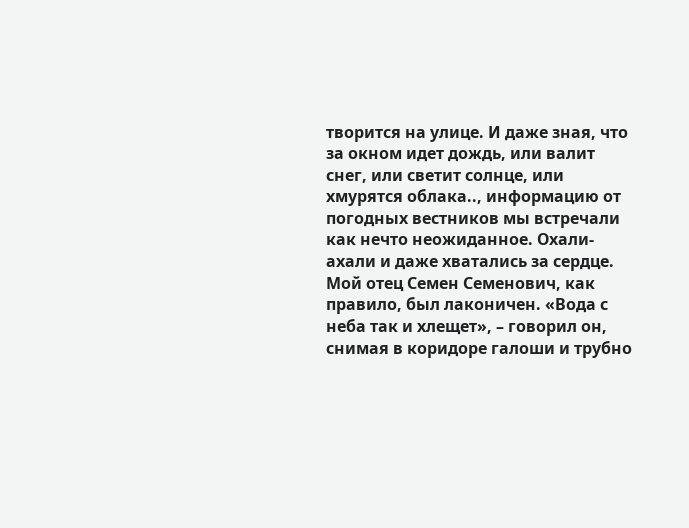творится на улице. И даже зная, что за окном идет дождь, или валит снег, или светит солнце, или хмурятся облака.., информацию от погодных вестников мы встречали как нечто неожиданное. Охали-ахали и даже хватались за сердце.
Мой отец Семен Семенович, как правило, был лаконичен. «Вода с неба так и хлещет», – говорил он, снимая в коридоре галоши и трубно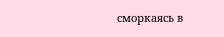сморкаясь в